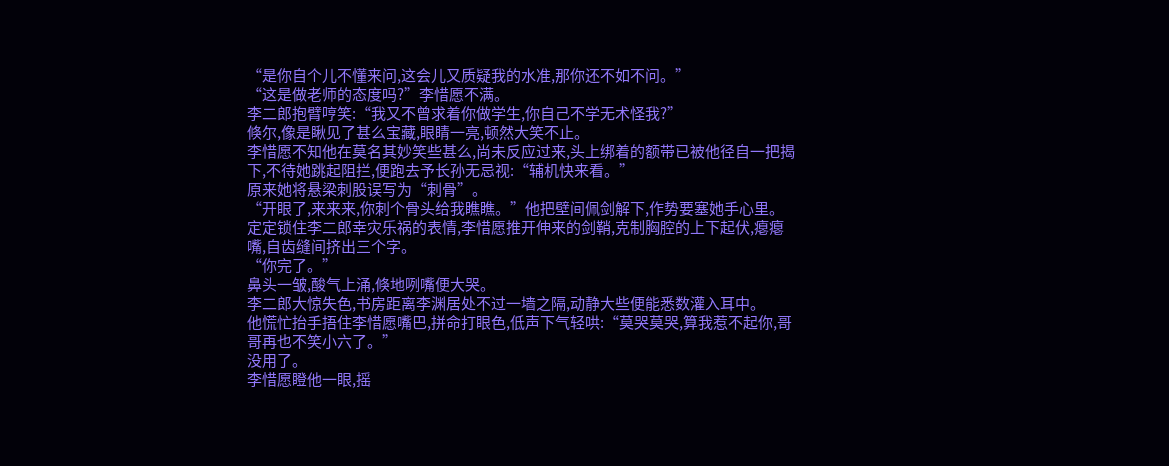“是你自个儿不懂来问,这会儿又质疑我的水准,那你还不如不问。”
“这是做老师的态度吗?”李惜愿不满。
李二郎抱臂哼笑:“我又不曾求着你做学生,你自己不学无术怪我?”
倏尔,像是瞅见了甚么宝藏,眼睛一亮,顿然大笑不止。
李惜愿不知他在莫名其妙笑些甚么,尚未反应过来,头上绑着的额带已被他径自一把揭下,不待她跳起阻拦,便跑去予长孙无忌视:“辅机快来看。”
原来她将悬梁刺股误写为“刺骨”。
“开眼了,来来来,你刺个骨头给我瞧瞧。”他把壁间佩剑解下,作势要塞她手心里。
定定锁住李二郎幸灾乐祸的表情,李惜愿推开伸来的剑鞘,克制胸腔的上下起伏,瘪瘪嘴,自齿缝间挤出三个字。
“你完了。”
鼻头一皱,酸气上涌,倏地咧嘴便大哭。
李二郎大惊失色,书房距离李渊居处不过一墙之隔,动静大些便能悉数灌入耳中。
他慌忙抬手捂住李惜愿嘴巴,拼命打眼色,低声下气轻哄:“莫哭莫哭,算我惹不起你,哥哥再也不笑小六了。”
没用了。
李惜愿瞪他一眼,摇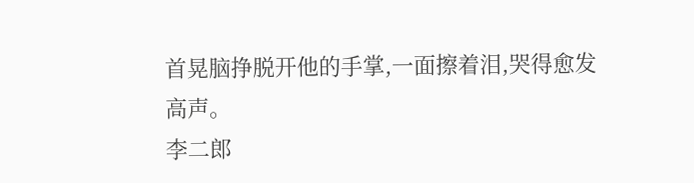首晃脑挣脱开他的手掌,一面擦着泪,哭得愈发高声。
李二郎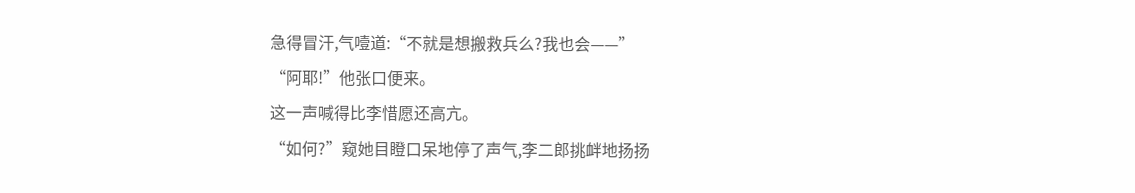急得冒汗,气噎道:“不就是想搬救兵么?我也会——”
“阿耶!”他张口便来。
这一声喊得比李惜愿还高亢。
“如何?”窥她目瞪口呆地停了声气,李二郎挑衅地扬扬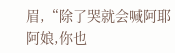眉,“除了哭就会喊阿耶阿娘,你也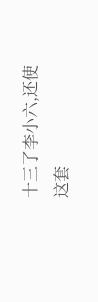十三了李小六,还使这套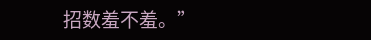招数羞不羞。”